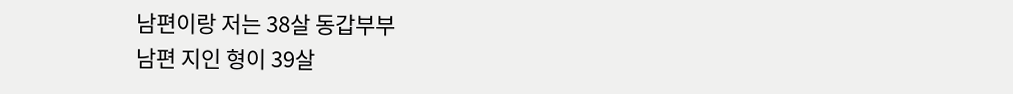남편이랑 저는 38살 동갑부부
남편 지인 형이 39살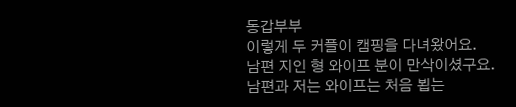동갑부부
이렇게 두 커플이 캠핑을 다녀왔어요.
남편 지인 형 와이프 분이 만삭이셨구요.
남편과 저는 와이프는 처음 뵙는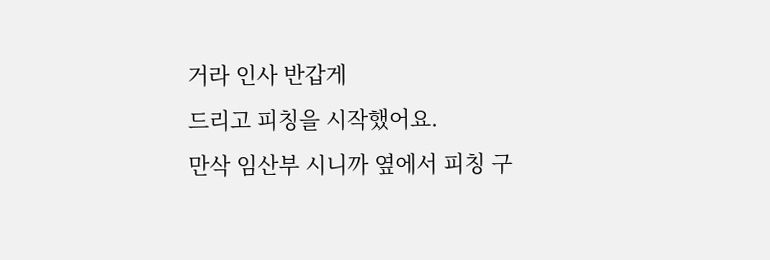거라 인사 반갑게
드리고 피칭을 시작했어요.
만삭 임산부 시니까 옆에서 피칭 구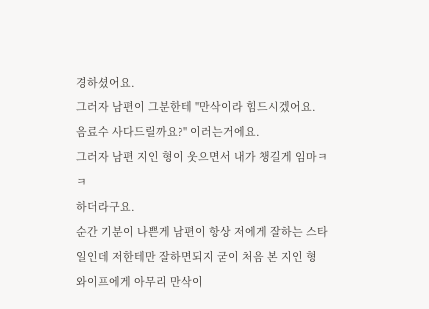경하셨어요.
그러자 남편이 그분한테 "만삭이라 힘드시겠어요.
음료수 사다드릴까요?" 이러는거에요.
그러자 남편 지인 형이 웃으면서 내가 챙길게 임마ㅋㅋ
하더라구요.
순간 기분이 나쁜게 남편이 항상 저에게 잘하는 스타일인데 저한테만 잘하면되지 굳이 처음 본 지인 형 와이프에게 아무리 만삭이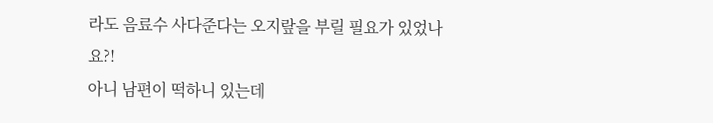라도 음료수 사다준다는 오지랖을 부릴 필요가 있었나요?!
아니 남편이 떡하니 있는데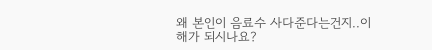왜 본인이 음료수 사다준다는건지..이해가 되시나요?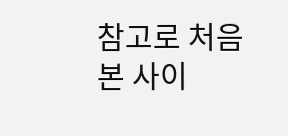참고로 처음 본 사이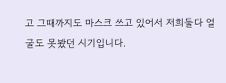고 그때까지도 마스크 쓰고 있어서 저희둘다 얼굴도 못봤던 시기입니다.